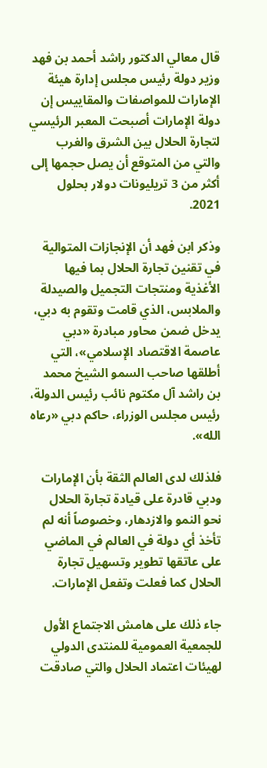قال معالي الدكتور راشد أحمد بن فهد وزير دولة رئيس مجلس إدارة هيئة الإمارات للمواصفات والمقاييس إن دولة الإمارات أصبحت المعبر الرئيسي لتجارة الحلال بين الشرق والغرب والتي من المتوقع أن يصل حجمها إلى أكثر من 3 تريليونات دولار بحلول 2021.

وذكر ابن فهد أن الإنجازات المتوالية في تقنين تجارة الحلال بما فيها الأغذية ومنتجات التجميل والصيدلة والملابس، الذي قامت وتقوم به دبي، يدخل ضمن محاور مبادرة «دبي عاصمة الاقتصاد الإسلامي»، التي أطلقها صاحب السمو الشيخ محمد بن راشد آل مكتوم نائب رئيس الدولة، رئيس مجلس الوزراء، حاكم دبي «رعاه الله».

فلذلك لدى العالم الثقة بأن الإمارات ودبي قادرة على قيادة تجارة الحلال نحو النمو والازدهار، وخصوصاً أنه لم تأخذ أي دولة في العالم في الماضي على عاتقها تطوير وتسهيل تجارة الحلال كما فعلت وتفعل الإمارات.

جاء ذلك على هامش الاجتماع الأول للجمعية العمومية للمنتدى الدولي لهيئات اعتماد الحلال والتي صادقت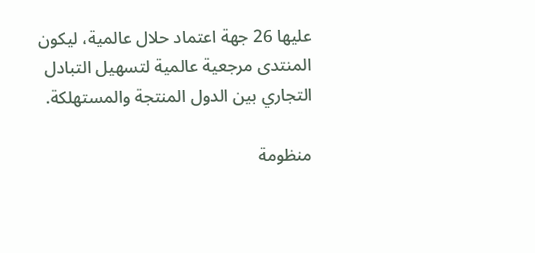عليها 26 جهة اعتماد حلال عالمية، ليكون المنتدى مرجعية عالمية لتسهيل التبادل التجاري بين الدول المنتجة والمستهلكة.

منظومة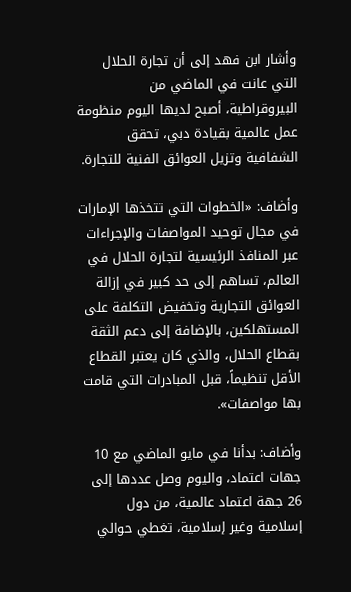وأشار ابن فهد إلى أن تجارة الحلال التي عانت في الماضي من البيروقراطية، أصبح لديها اليوم منظومة عمل عالمية بقيادة دبي، تحقق الشفافية وتزيل العوائق الفنية للتجارة.

وأضاف: «الخطوات التي تتخذها الإمارات في مجال توحيد المواصفات والإجراءات عبر المنافذ الرئيسية لتجارة الحلال في العالم، تساهم إلى حد كبير في إزالة العوائق التجارية وتخفيض التكلفة على المستهلكين، بالإضافة إلى دعم الثقة بقطاع الحلال، والذي كان يعتبر القطاع الأقل تنظيماً، قبل المبادرات التي قامت بها مواصفات».

وأضاف: بدأنا في مايو الماضي مع 10 جهات اعتماد، واليوم وصل عددها إلى 26 جهة اعتماد عالمية، من دول إسلامية وغير إسلامية، تغطي حوالي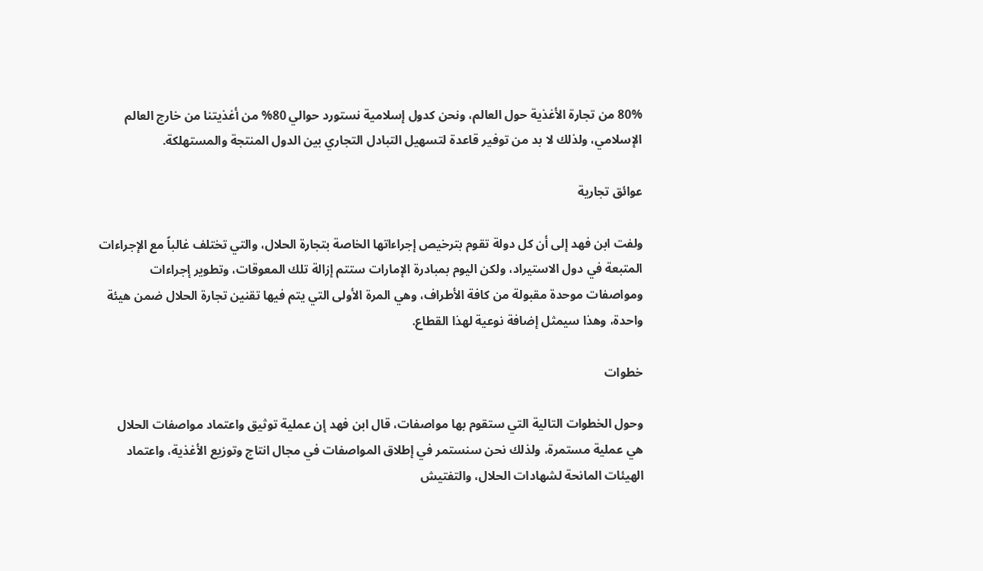80% من تجارة الأغذية حول العالم، ونحن كدول إسلامية نستورد حوالي 80% من أغذيتنا من خارج العالم الإسلامي، ولذلك لا بد من توفير قاعدة لتسهيل التبادل التجاري بين الدول المنتجة والمستهلكة.

عوائق تجارية

ولفت ابن فهد إلى أن كل دولة تقوم بترخيص إجراءاتها الخاصة بتجارة الحلال، والتي تختلف غالباً مع الإجراءات المتبعة في دول الاستيراد، ولكن اليوم بمبادرة الإمارات ستتم إزالة تلك المعوقات، وتطوير إجراءات ومواصفات موحدة مقبولة من كافة الأطراف، وهي المرة الأولى التي يتم فيها تقنين تجارة الحلال ضمن هيئة واحدة، وهذا سيمثل إضافة نوعية لهذا القطاع.

خطوات

وحول الخطوات التالية التي ستقوم بها مواصفات، قال ابن فهد إن عملية توثيق واعتماد مواصفات الحلال هي عملية مستمرة، ولذلك نحن سنستمر في إطلاق المواصفات في مجال انتاج وتوزيع الأغذية، واعتماد الهيئات المانحة لشهادات الحلال، والتفتيش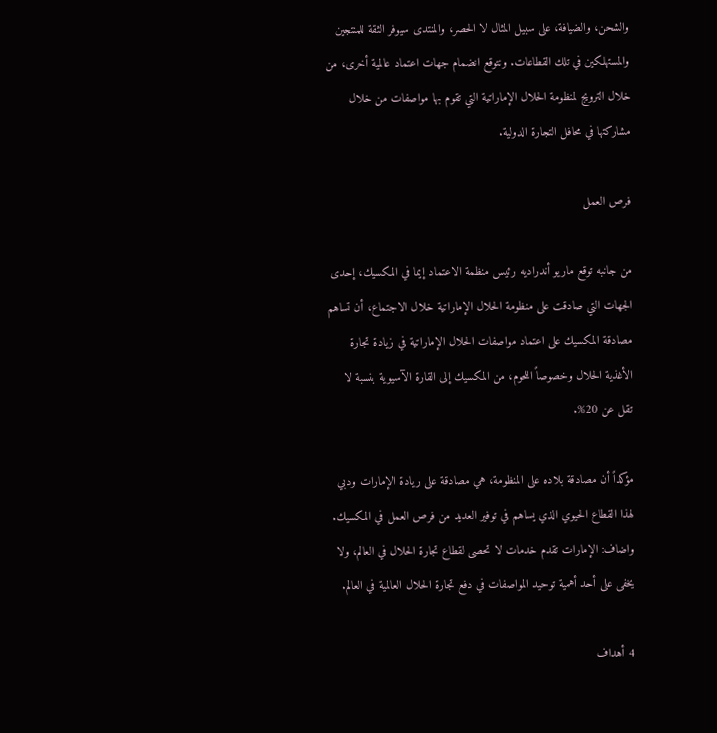والشحن، والضيافة، على سبيل المثال لا الحصر، والمنتدى سيوفر الثقة للمنتجين والمستهلكين في تلك القطاعات. ونتوقع انضمام جهات اعتماد عالمية أخرى، من خلال الترويج لمنظومة الحلال الإماراتية التي تقوم بها مواصفات من خلال مشاركتها في محافل التجارة الدولية.

فرص العمل

من جانبه توقع ماريو أندراديه رئيس منظمة الاعتماد إيما في المكسيك، إحدى الجهات التي صادقت على منظومة الحلال الإماراتية خلال الاجتماع، أن تساهم مصادقة المكسيك على اعتماد مواصفات الحلال الإماراتية في زيادة تجارة الأغذية الحلال وخصوصاً اللحوم، من المكسيك إلى القارة الآسيوية بنسبة لا تقل عن 20%.

مؤكداً أن مصادقة بلاده على المنظومة، هي مصادقة على ريادة الإمارات ودبي لهذا القطاع الحيوي الذي يساهم في توفير العديد من فرص العمل في المكسيك. واضاف: الإمارات تقدم خدمات لا تحصى لقطاع تجارة الحلال في العالم، ولا يخفى على أحد أهمية توحيد المواصفات في دفع تجارة الحلال العالمية في العالم.

4 أهداف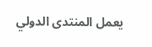يعمل المنتدى الدولي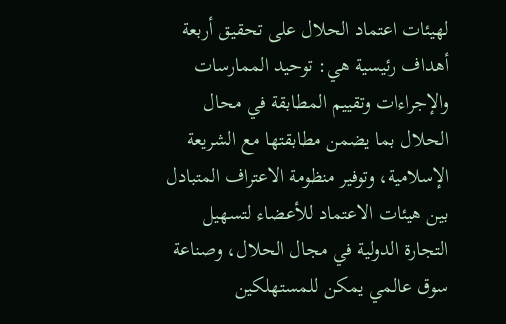لهيئات اعتماد الحلال على تحقيق أربعة أهداف رئيسية هي: توحيد الممارسات والإجراءات وتقييم المطابقة في محال الحلال بما يضمن مطابقتها مع الشريعة الإسلامية، وتوفير منظومة الاعتراف المتبادل بين هيئات الاعتماد للأعضاء لتسهيل التجارة الدولية في مجال الحلال، وصناعة سوق عالمي يمكن للمستهلكين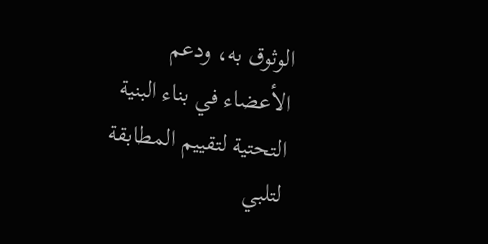الوثوق به، ودعم الأعضاء في بناء البنية التحتية لتقييم المطابقة لتلبي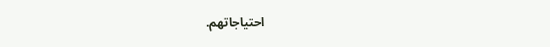احتياجاتهم.